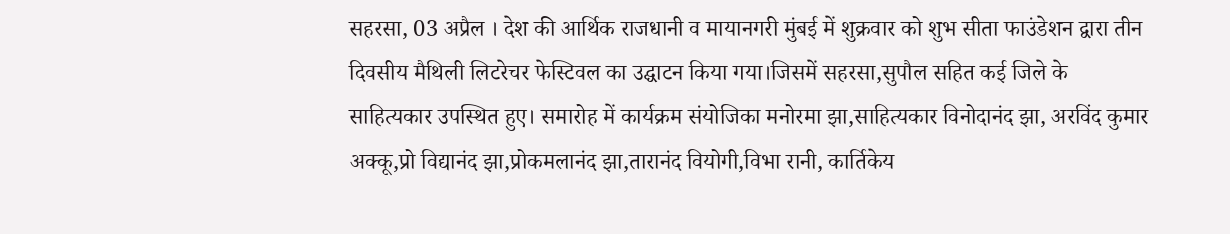सहरसा, 03 अप्रैल । देश की आर्थिक राजधानी व मायानगरी मुंबई में शुक्रवार को शुभ सीता फाउंडेशन द्वारा तीन दिवसीय मैथिली लिटरेचर फेस्टिवल का उद्घाटन किया गया।जिसमें सहरसा,सुपौल सहित कई जिले के साहित्यकार उपस्थित हुए। समारोह में कार्यक्रम संयोजिका मनोरमा झा,साहित्यकार विनोदानंद झा, अरविंद कुमार अक्कू,प्रो विद्यानंद झा,प्रोकमलानंद झा,तारानंद वियोगी,विभा रानी, कार्तिकेय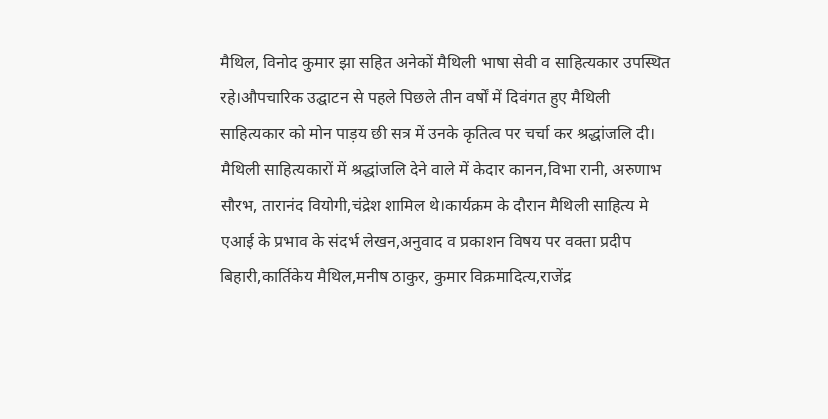मैथिल, विनोद कुमार झा सहित अनेकों मैथिली भाषा सेवी व साहित्यकार उपस्थित रहे।औपचारिक उद्घाटन से पहले पिछले तीन वर्षों में दिवंगत हुए मैथिली साहित्यकार को मोन पाड़य छी सत्र में उनके कृतित्व पर चर्चा कर श्रद्धांजलि दी।
मैथिली साहित्यकारों में श्रद्धांजलि देने वाले में केदार कानन,विभा रानी, अरुणाभ सौरभ, तारानंद वियोगी,चंद्रेश शामिल थे।कार्यक्रम के दौरान मैथिली साहित्य मे एआई के प्रभाव के संदर्भ लेखन,अनुवाद व प्रकाशन विषय पर वक्ता प्रदीप बिहारी,कार्तिकेय मैथिल,मनीष ठाकुर, कुमार विक्रमादित्य,राजेंद्र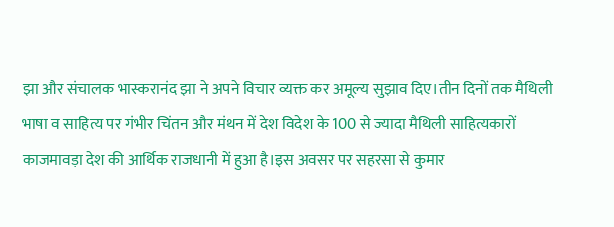झा और संचालक भास्करानंद झा ने अपने विचार व्यक्त कर अमूल्य सुझाव दिए।तीन दिनों तक मैथिली भाषा व साहित्य पर गंभीर चिंतन और मंथन में देश विदेश के 100 से ज्यादा मैथिली साहित्यकारों काजमावड़ा देश की आर्थिक राजधानी में हुआ है।इस अवसर पर सहरसा से कुमार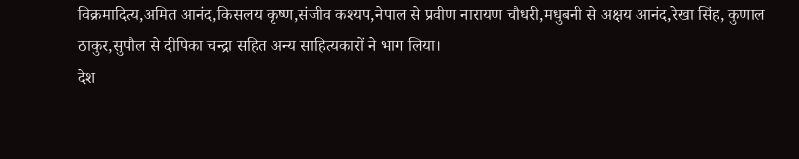विक्रमादित्य,अमित आनंद,किसलय कृष्ण,संजीव कश्यप,नेपाल से प्रवीण नारायण चौधरी,मधुबनी से अक्षय आनंद,रेखा सिंह, कुणाल ठाकुर,सुपौल से दीपिका चन्द्रा सहित अन्य साहित्यकारों ने भाग लिया।
देश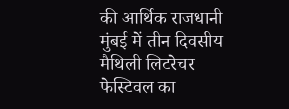की आर्थिक राजधानी मुंबई में तीन दिवसीय मैथिली लिटरेचर फेस्टिवल का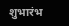शुभारंभ